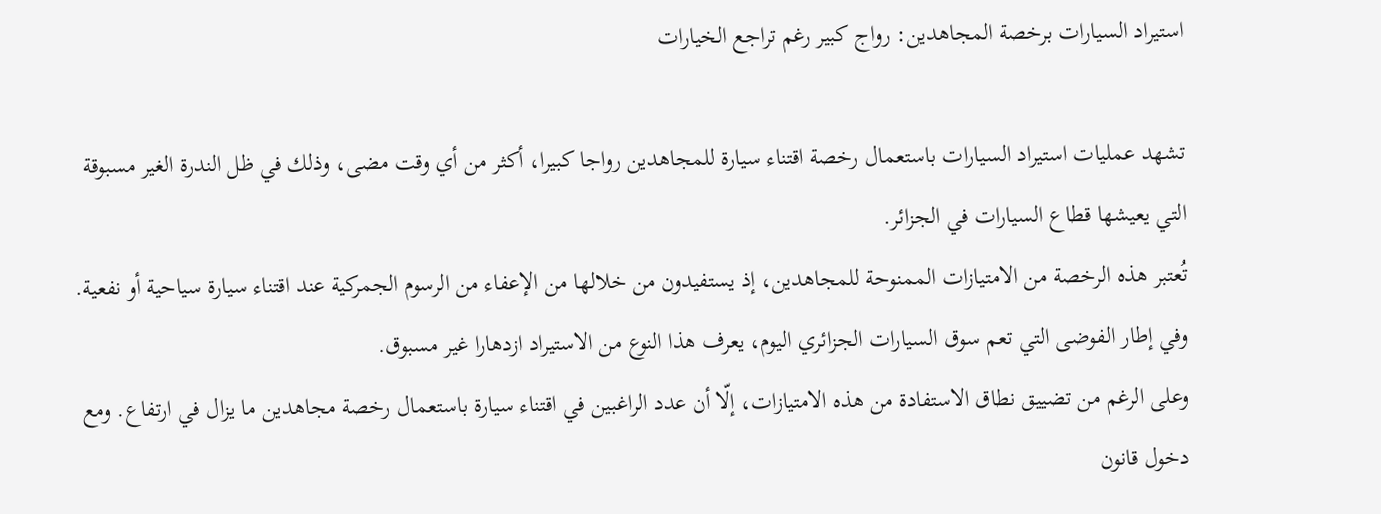استيراد السيارات برخصة المجاهدين: رواج كبير رغم تراجع الخيارات

تشهد عمليات استيراد السيارات باستعمال رخصة اقتناء سيارة للمجاهدين رواجا كبيرا، أكثر من أي وقت مضى، وذلك في ظل الندرة الغير مسبوقة التي يعيشها قطاع السيارات في الجزائر.
تُعتبر هذه الرخصة من الامتيازات الممنوحة للمجاهدين، إذ يستفيدون من خلالها من الإعفاء من الرسوم الجمركية عند اقتناء سيارة سياحية أو نفعية. وفي إطار الفوضى التي تعم سوق السيارات الجزائري اليوم، يعرف هذا النوع من الاستيراد ازدهارا غير مسبوق.
وعلى الرغم من تضييق نطاق الاستفادة من هذه الامتيازات، إلّا أن عدد الراغبين في اقتناء سيارة باستعمال رخصة مجاهدين ما يزال في ارتفاع. ومع دخول قانون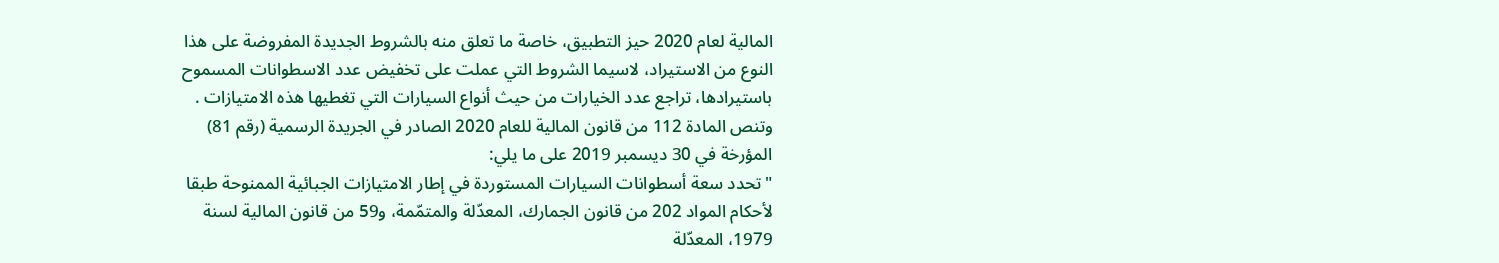المالية لعام 2020 حيز التطبيق، خاصة ما تعلق منه بالشروط الجديدة المفروضة على هذا النوع من الاستيراد، لاسيما الشروط التي عملت على تخفيض عدد الاسطوانات المسموح باستيرادها، تراجع عدد الخيارات من حيث أنواع السيارات التي تغطيها هذه الامتيازات .
وتنص المادة 112 من قانون المالية للعام 2020 الصادر في الجريدة الرسمية (رقم 81) المؤرخة في 30 ديسمبر 2019 على ما يلي:
"تحدد سعة أسطوانات السيارات المستوردة في إطار الامتيازات الجبائية الممنوحة طبقا لأحكام المواد 202 من قانون الجمارك، المعدّلة والمتمّمة، و59 من قانون المالية لسنة 1979، المعدّلة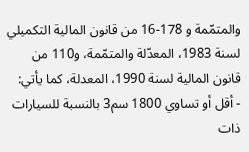والمتمّمة و 178-16 من قانون المالية التكميلي لسنة 1983، المعدّلة والمتمّمة، و110 من قانون المالية لسنة 1990، المعدلة، كما يأتي:
- أقل أو تساوي 1800 سم3 بالنسبة للسيارات ذات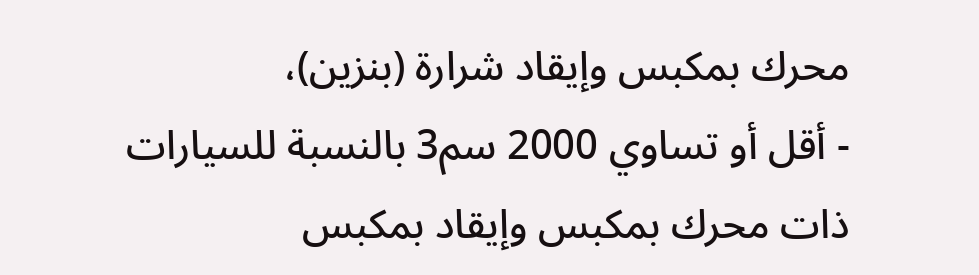محرك بمكبس وإيقاد شرارة (بنزين)،
- أقل أو تساوي 2000 سم3 بالنسبة للسيارات ذات محرك بمكبس وإيقاد بمكبس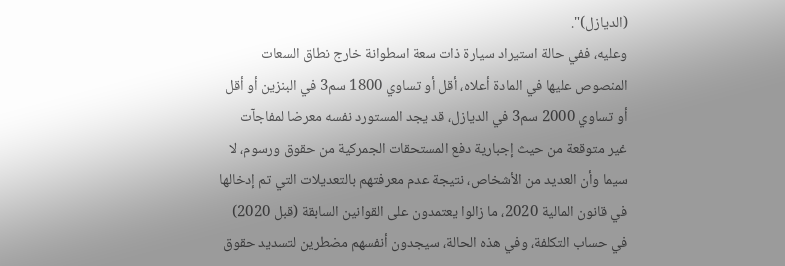(الديازل)".
وعليه، ففي حالة استيراد سيارة ذات سعة اسطوانة خارج نطاق السعات المنصوص عليها في المادة أعلاه، أقل أو تساوي 1800 سم3 في البنزين أو أقل أو تساوي 2000 سم3 في الديازل، قد يجد المستورد نفسه معرضا لمفاجآت غير متوقعة من حيث إجبارية دفع المستحقات الجمركية من حقوق ورسوم، لا سيما وأن العديد من الأشخاص، نتيجة عدم معرفتهم بالتعديلات التي تم إدخالها في قانون المالية 2020، ما زالوا يعتمدون على القوانين السابقة (قبل 2020) في حساب التكلفة، وفي هذه الحالة، سيجدون أنفسهم مضطرين لتسديد حقوق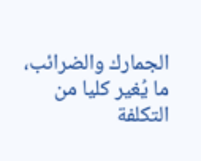الجمارك والضرائب، ما يُغير كليا من التكلفة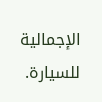الإجمالية للسيارة.